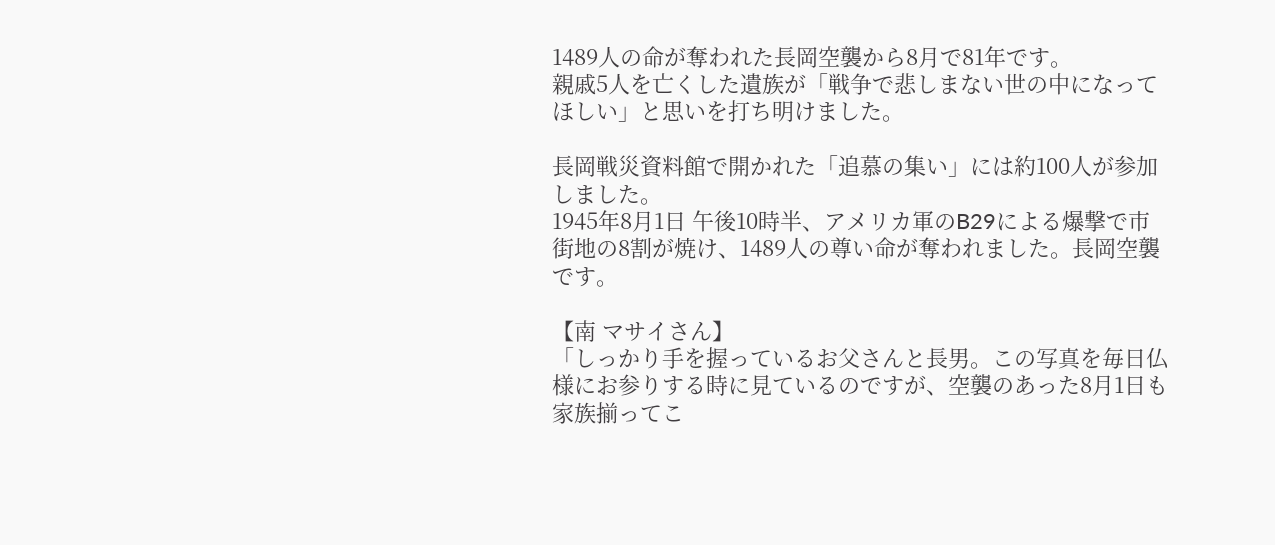1489人の命が奪われた長岡空襲から8月で81年です。
親戚5人を亡くした遺族が「戦争で悲しまない世の中になってほしい」と思いを打ち明けました。

長岡戦災資料館で開かれた「追慕の集い」には約100人が参加しました。
1945年8月1日 午後10時半、アメリカ軍のB29による爆撃で市街地の8割が焼け、1489人の尊い命が奪われました。長岡空襲です。

【南 マサイさん】
「しっかり手を握っているお父さんと長男。この写真を毎日仏様にお参りする時に見ているのですが、空襲のあった8月1日も家族揃ってこ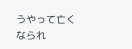うやって亡くなられ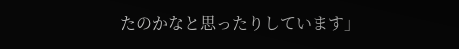たのかなと思ったりしています」